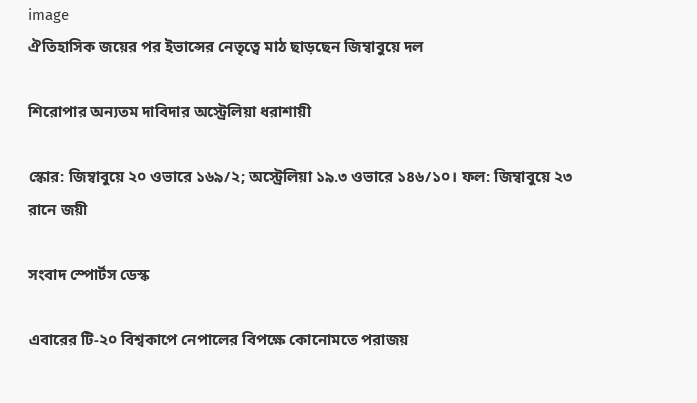image
ঐতিহাসিক জয়ের পর ইভান্সের নেতৃত্বে মাঠ ছাড়ছেন জিম্বাবুয়ে দল

শিরোপার অন্যতম দাবিদার অস্ট্রেলিয়া ধরাশায়ী

স্কোর: জিম্বাবুয়ে ২০ ওভারে ১৬৯/২; অস্ট্রেলিয়া ১৯.৩ ওভারে ১৪৬/১০। ফল: জিম্বাবুয়ে ২৩ রানে জয়ী

সংবাদ স্পোর্টস ডেস্ক

এবারের টি-২০ বিশ্বকাপে নেপালের বিপক্ষে কোনোমতে পরাজয়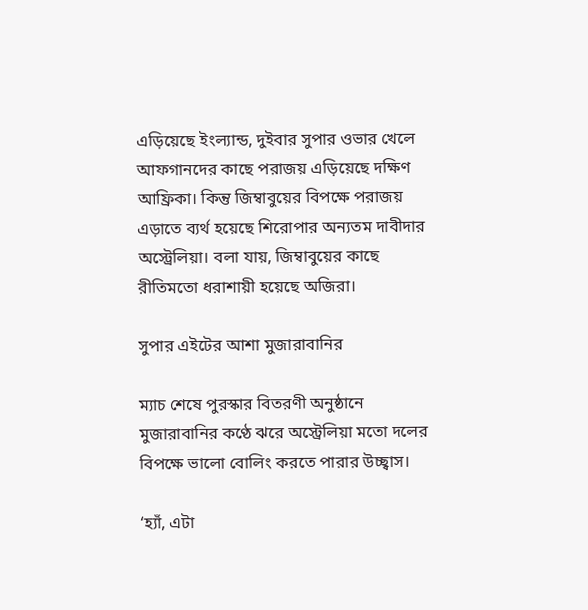এড়িয়েছে ইংল্যান্ড, দুইবার সুপার ওভার খেলে আফগানদের কাছে পরাজয় এড়িয়েছে দক্ষিণ আফ্রিকা। কিন্তু জিম্বাবুয়ের বিপক্ষে পরাজয় এড়াতে ব্যর্থ হয়েছে শিরোপার অন্যতম দাবীদার অস্ট্রেলিয়া। বলা যায়, জিম্বাবুয়ের কাছে রীতিমতো ধরাশায়ী হয়েছে অজিরা।

সুপার এইটের আশা মুজারাবানির

ম্যাচ শেষে পুরস্কার বিতরণী অনুষ্ঠানে মুজারাবানির কণ্ঠে ঝরে অস্ট্রেলিয়া মতো দলের বিপক্ষে ভালো বোলিং করতে পারার উচ্ছ্বাস।

‘হ্যাঁ, এটা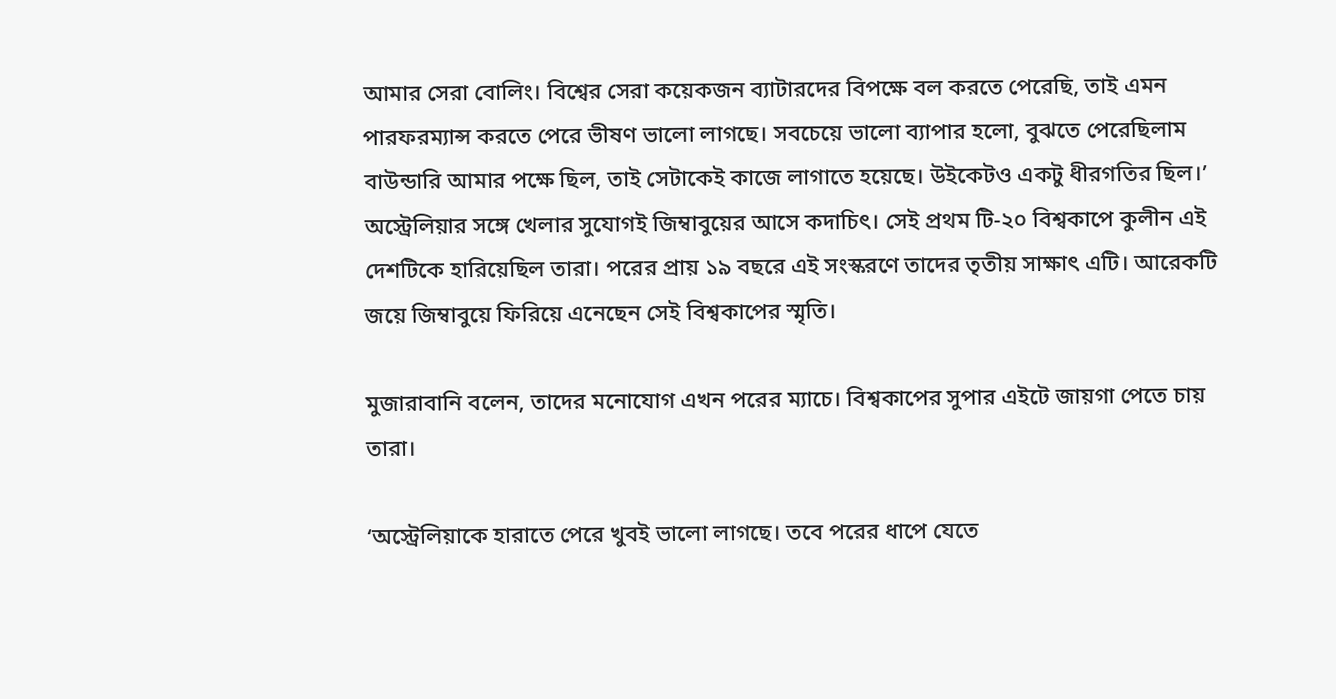আমার সেরা বোলিং। বিশ্বের সেরা কয়েকজন ব্যাটারদের বিপক্ষে বল করতে পেরেছি, তাই এমন পারফরম্যান্স করতে পেরে ভীষণ ভালো লাগছে। সবচেয়ে ভালো ব্যাপার হলো, বুঝতে পেরেছিলাম বাউন্ডারি আমার পক্ষে ছিল, তাই সেটাকেই কাজে লাগাতে হয়েছে। উইকেটও একটু ধীরগতির ছিল।’ অস্ট্রেলিয়ার সঙ্গে খেলার সুযোগই জিম্বাবুয়ের আসে কদাচিৎ। সেই প্রথম টি-২০ বিশ্বকাপে কুলীন এই দেশটিকে হারিয়েছিল তারা। পরের প্রায় ১৯ বছরে এই সংস্করণে তাদের তৃতীয় সাক্ষাৎ এটি। আরেকটি জয়ে জিম্বাবুয়ে ফিরিয়ে এনেছেন সেই বিশ্বকাপের স্মৃতি।

মুজারাবানি বলেন, তাদের মনোযোগ এখন পরের ম্যাচে। বিশ্বকাপের সুপার এইটে জায়গা পেতে চায় তারা।

‘অস্ট্রেলিয়াকে হারাতে পেরে খুবই ভালো লাগছে। তবে পরের ধাপে যেতে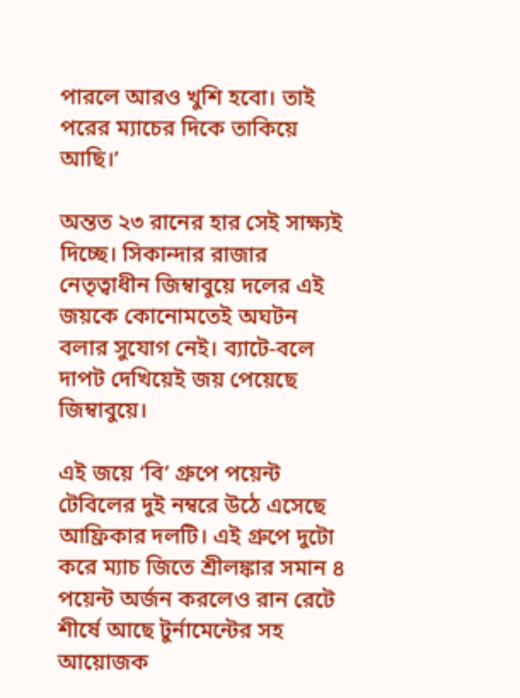পারলে আরও খুশি হবো। তাই পরের ম্যাচের দিকে তাকিয়ে আছি।’

অন্তত ২৩ রানের হার সেই সাক্ষ্যই দিচ্ছে। সিকান্দার রাজার নেতৃত্বাধীন জিম্বাবুয়ে দলের এই জয়কে কোনোমতেই অঘটন বলার সুযোগ নেই। ব্যাটে-বলে দাপট দেখিয়েই জয় পেয়েছে জিম্বাবুয়ে।

এই জয়ে ‘বি’ গ্রুপে পয়েন্ট টেবিলের দুই নম্বরে উঠে এসেছে আফ্রিকার দলটি। এই গ্রুপে দুটো করে ম্যাচ জিতে শ্রীলঙ্কার সমান ৪ পয়েন্ট অর্জন করলেও রান রেটে শীর্ষে আছে টুর্নামেন্টের সহ আয়োজক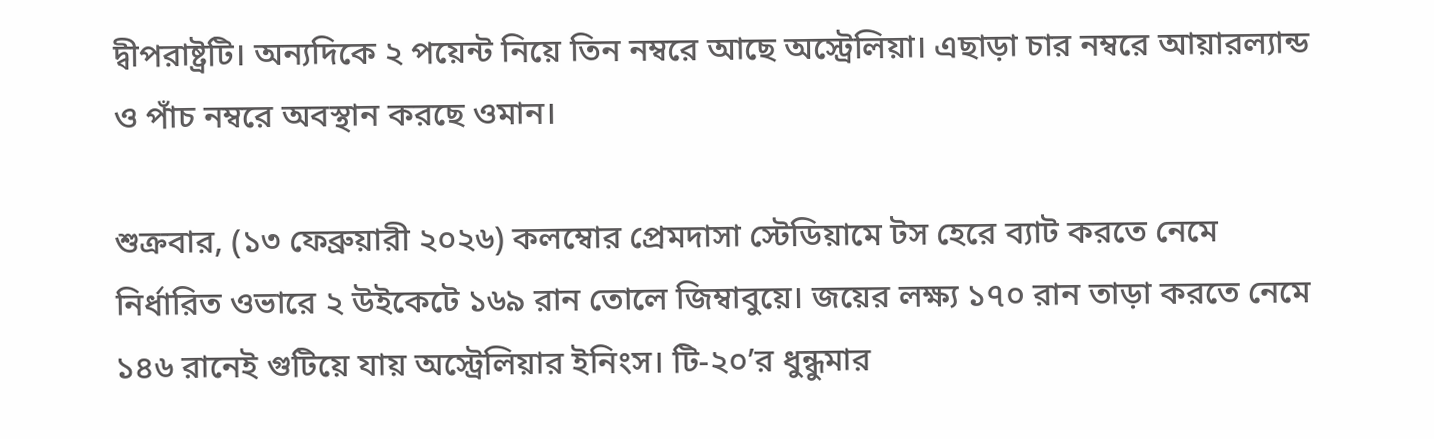দ্বীপরাষ্ট্রটি। অন্যদিকে ২ পয়েন্ট নিয়ে তিন নম্বরে আছে অস্ট্রেলিয়া। এছাড়া চার নম্বরে আয়ারল্যান্ড ও পাঁচ নম্বরে অবস্থান করছে ওমান।

শুক্রবার, (১৩ ফেব্রুয়ারী ২০২৬) কলম্বোর প্রেমদাসা স্টেডিয়ামে টস হেরে ব্যাট করতে নেমে নির্ধারিত ওভারে ২ উইকেটে ১৬৯ রান তোলে জিম্বাবুয়ে। জয়ের লক্ষ্য ১৭০ রান তাড়া করতে নেমে ১৪৬ রানেই গুটিয়ে যায় অস্ট্রেলিয়ার ইনিংস। টি-২০’র ধুন্ধুমার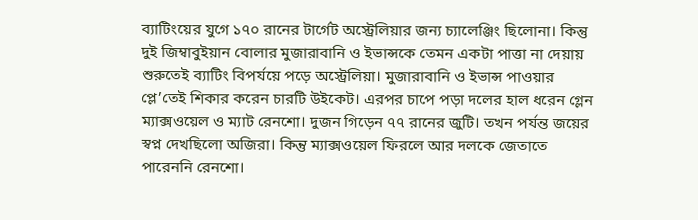ব্যাটিংয়ের যুগে ১৭০ রানের টার্গেট অস্ট্রেলিয়ার জন্য চ্যালেঞ্জিং ছিলোনা। কিন্তু দুই জিম্বাবুইয়ান বোলার মুজারাবানি ও ইভান্সকে তেমন একটা পাত্তা না দেয়ায় শুরুতেই ব্যাটিং বিপর্যয়ে পড়ে অস্ট্রেলিয়া। মুজারাবানি ও ইভান্স পাওয়ার প্লে’তেই শিকার করেন চারটি উইকেট। এরপর চাপে পড়া দলের হাল ধরেন গ্লেন ম্যাক্সওয়েল ও ম্যাট রেনশো। দুজন গিড়েন ৭৭ রানের জুটি। তখন পর্যন্ত জয়ের স্বপ্ন দেখছিলো অজিরা। কিন্তু ম্যাক্সওয়েল ফিরলে আর দলকে জেতাতে পারেননি রেনশো।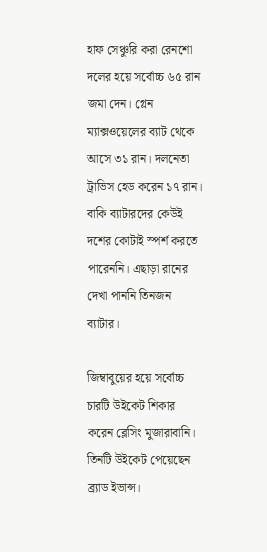হাফ সেঞ্চুরি করা রেনশো দলের হয়ে সর্বোচ্চ ৬৫ রান জমা দেন। গ্লেন ম্যাক্সওয়েলের ব্যাট থেকে আসে ৩১ রান। দলনেতা ট্রাভিস হেড করেন ১৭ রান। বাকি ব্যাটারদের কেউই দশের কোটাই স্পর্শ করতে পারেননি। এছাড়া রানের দেখা পাননি তিনজন ব্যাটার।

জিম্বাবুয়ের হয়ে সর্বোচ্চ চারটি উইকেট শিকার করেন ব্লেসিং মুজারাবানি। তিনটি উইকেট পেয়েছেন ব্র্যাড ইভান্স।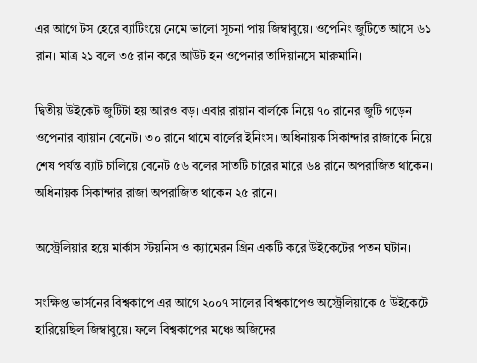এর আগে টস হেরে ব্যাটিংয়ে নেমে ভালো সূচনা পায় জিম্বাবুয়ে। ওপেনিং জুটিতে আসে ৬১ রান। মাত্র ২১ বলে ৩৫ রান করে আউট হন ওপেনার তাদিয়ানসে মারুমানি।

দ্বিতীয় উইকেট জুটিটা হয় আরও বড়। এবার রায়ান বার্লকে নিয়ে ৭০ রানের জুটি গড়েন ওপেনার ব্যায়ান বেনেট। ৩০ রানে থামে বার্লের ইনিংস। অধিনায়ক সিকান্দার রাজাকে নিয়ে শেষ পর্যন্ত ব্যাট চালিয়ে বেনেট ৫৬ বলের সাতটি চারের মারে ৬৪ রানে অপরাজিত থাকেন। অধিনায়ক সিকান্দার রাজা অপরাজিত থাকেন ২৫ রানে।

অস্ট্রেলিয়ার হয়ে মার্কাস স্টয়নিস ও ক্যামেরন গ্রিন একটি করে উইকেটের পতন ঘটান।

সংক্ষিপ্ত ভার্সনের বিশ্বকাপে এর আগে ২০০৭ সালের বিশ্বকাপেও অস্ট্রেলিয়াকে ৫ উইকেটে হারিয়েছিল জিম্বাবুয়ে। ফলে বিশ্বকাপের মঞ্চে অজিদের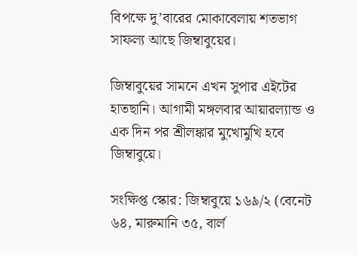বিপক্ষে দু’বারের মোকাবেলায় শতভাগ সাফল্য আছে জিম্বাবুয়ের।

জিম্বাবুয়ের সামনে এখন সুপার এইটের হাতছানি। আগামী মঙ্গলবার আয়ারল্যান্ড ও এক দিন পর শ্রীলঙ্কার মুখোমুখি হবে জিম্বাবুয়ে।

সংক্ষিপ্ত স্কোর: জিম্বাবুয়ে ১৬৯/২ (বেনেট ৬৪, মারুমানি ৩৫, বার্ল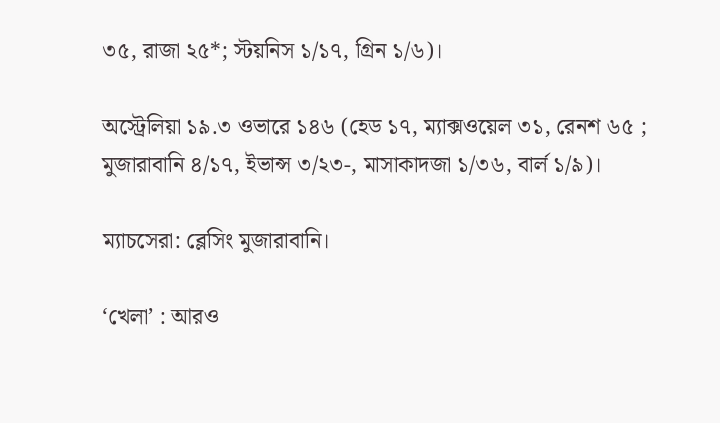৩৫, রাজা ২৫*; স্টয়নিস ১/১৭, গ্রিন ১/৬)।

অস্ট্রেলিয়া ১৯.৩ ওভারে ১৪৬ (হেড ১৭, ম্যাক্সওয়েল ৩১, রেনশ ৬৫ ; মুজারাবানি ৪/১৭, ইভান্স ৩/২৩-, মাসাকাদজা ১/৩৬, বার্ল ১/৯)।

ম্যাচসেরা: ব্লেসিং মুজারাবানি।

‘খেলা’ : আরও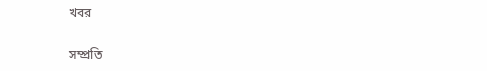খবর

সম্প্রতি